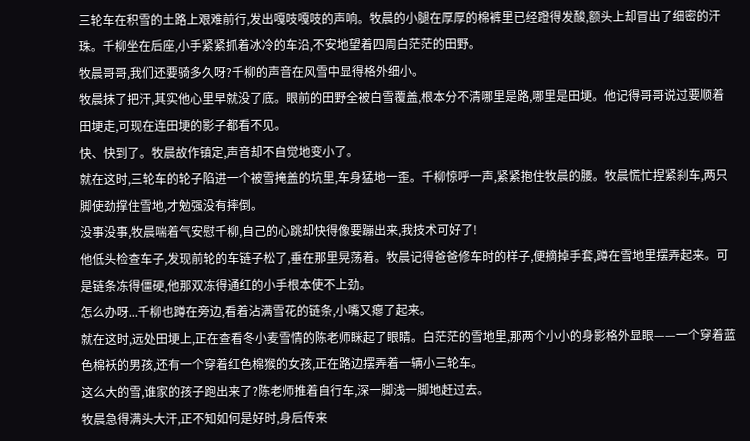三轮车在积雪的土路上艰难前行,发出嘎吱嘎吱的声响。牧晨的小腿在厚厚的棉裤里已经蹬得发酸,额头上却冒出了细密的汗珠。千柳坐在后座,小手紧紧抓着冰冷的车沿,不安地望着四周白茫茫的田野。
牧晨哥哥,我们还要骑多久呀?千柳的声音在风雪中显得格外细小。
牧晨抹了把汗,其实他心里早就没了底。眼前的田野全被白雪覆盖,根本分不清哪里是路,哪里是田埂。他记得哥哥说过要顺着田埂走,可现在连田埂的影子都看不见。
快、快到了。牧晨故作镇定,声音却不自觉地变小了。
就在这时,三轮车的轮子陷进一个被雪掩盖的坑里,车身猛地一歪。千柳惊呼一声,紧紧抱住牧晨的腰。牧晨慌忙捏紧刹车,两只脚使劲撑住雪地,才勉强没有摔倒。
没事没事,牧晨喘着气安慰千柳,自己的心跳却快得像要蹦出来,我技术可好了!
他低头检查车子,发现前轮的车链子松了,垂在那里晃荡着。牧晨记得爸爸修车时的样子,便摘掉手套,蹲在雪地里摆弄起来。可是链条冻得僵硬,他那双冻得通红的小手根本使不上劲。
怎么办呀...千柳也蹲在旁边,看着沾满雪花的链条,小嘴又瘪了起来。
就在这时,远处田埂上,正在查看冬小麦雪情的陈老师眯起了眼睛。白茫茫的雪地里,那两个小小的身影格外显眼——一个穿着蓝色棉袄的男孩,还有一个穿着红色棉猴的女孩,正在路边摆弄着一辆小三轮车。
这么大的雪,谁家的孩子跑出来了?陈老师推着自行车,深一脚浅一脚地赶过去。
牧晨急得满头大汗,正不知如何是好时,身后传来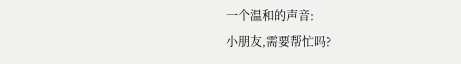一个温和的声音:
小朋友,需要帮忙吗?